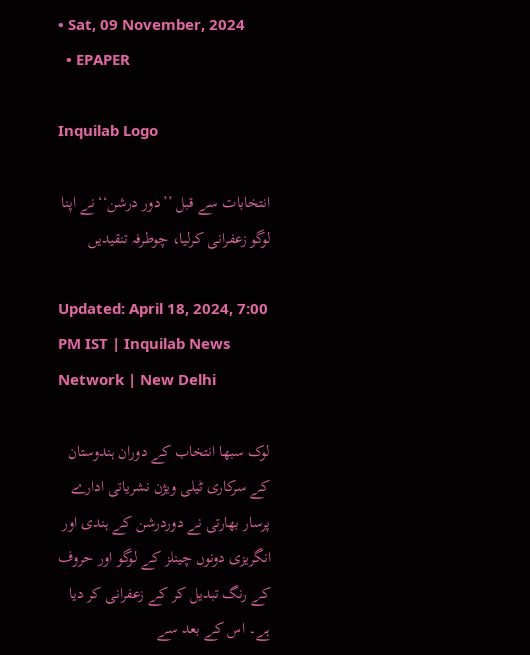• Sat, 09 November, 2024
  • EPAPER

Inquilab Logo

انتخابات سے قبل ’’دور درشن‘‘ نے اپنا لوگو زعفرانی کرلیا، چوطرفہ تنقیدیں

Updated: April 18, 2024, 7:00 PM IST | Inquilab News Network | New Delhi

لوک سبھا انتخاب کے دوران ہندوستان کے سرکاری ٹیلی ویژن نشریاتی ادارے پرسار بھارتی نے دوردرشن کے ہندی اور انگریزی دونوں چینلز کے لوگو اور حروف کے رنگ تبدیل کر کے زعفرانی کر دیا ہے۔ اس کے بعد سے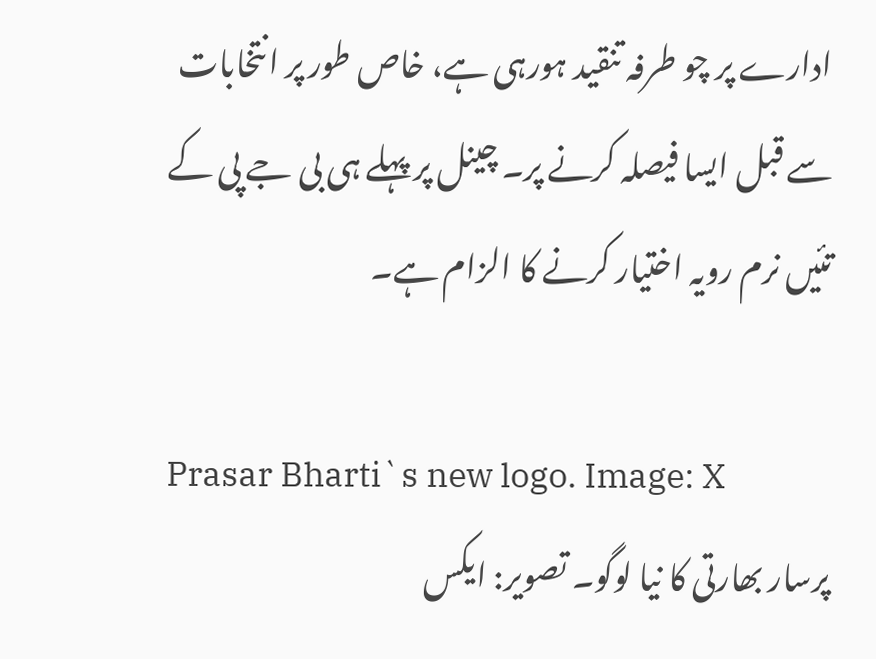ادارے پر چو طرفہ تنقید ہورہی ہے، خاص طور پر انتخابات سے قبل ایسا فیصلہ کرنے پر۔ چینل پر پہلے ہی بی جے پی کے تئیں نرم رویہ اختیار کرنے کا الزام ہے۔

Prasar Bharti`s new logo. Image: X
پرسار بھارتی کا نیا لوگو۔ تصویر: ایکس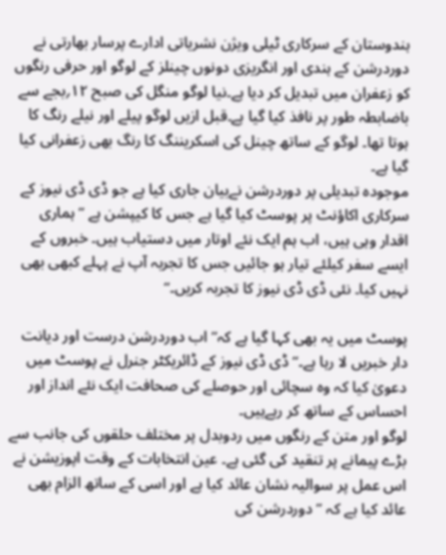ہندوستان کے سرکاری ٹیلی ویژن نشریاتی ادارے پرسار بھارتی نے دوردرشن کے ہندی اور انگریزی دونوں چینلز کے لوگو اور حرفی رنگوں کو زعفران میں تبدیل کر دیا ہے۔نیا لوگو منگل کی صبح ۱۲؍بجے سے باضابطہ طور پر نافذ کیا گیا ہے۔قبل ازیں لوگو پیلے اور نیلے رنگ کا ہوتا تھا۔ لوگو کے ساتھ چینل کی اسکریننگ کا رنگ بھی زعفرانی کیا گیا ہے۔
موجودہ تبدیلی پر دوردرشن نےبیان جاری کیا ہے جو ڈی ڈی نیوز کے سرکاری اکاؤنٹ پر پوسٹ کیا گیا ہے جس کا کیپشن ہے ’’ہماری اقدار وہی ہیں، اب ہم ایک نئے اوتار میں دستیاب ہیں۔ خبروں کے ایسے سفر کیلئے تیار ہو جائیں جس کا تجربہ آپ نے پہلے کبھی بھی نہیں کیا۔ نئی ڈی ڈی نیوز کا تجربہ کریں۔‘‘

پوسٹ میں یہ بھی کہا گیا ہے کہ’’ اب دوردرشن درست اور دیانت دار خبریں لا رہا ہے۔‘‘ ڈی ڈی نیوز کے ڈائریکٹر جنرل نے پوسٹ میں دعویٰ کیا کہ وہ سچائی اور حوصلے کی صحافت ایک نئے انداز اور احساس کے ساتھ کر رہےہیں۔
لوگو اور متن کے رنگوں میں ردوبدل پر مختلف حلقوں کی جانب سے بڑے پیمانے پر تنقید کی گئی ہے۔ عین انتخابات کے وقت اپوزیشن نے اس عمل پر سوالیہ نشان عائد کیا ہے اور اسی کے ساتھ الزام بھی عائد کیا ہے کہ ’’دوردرشن کی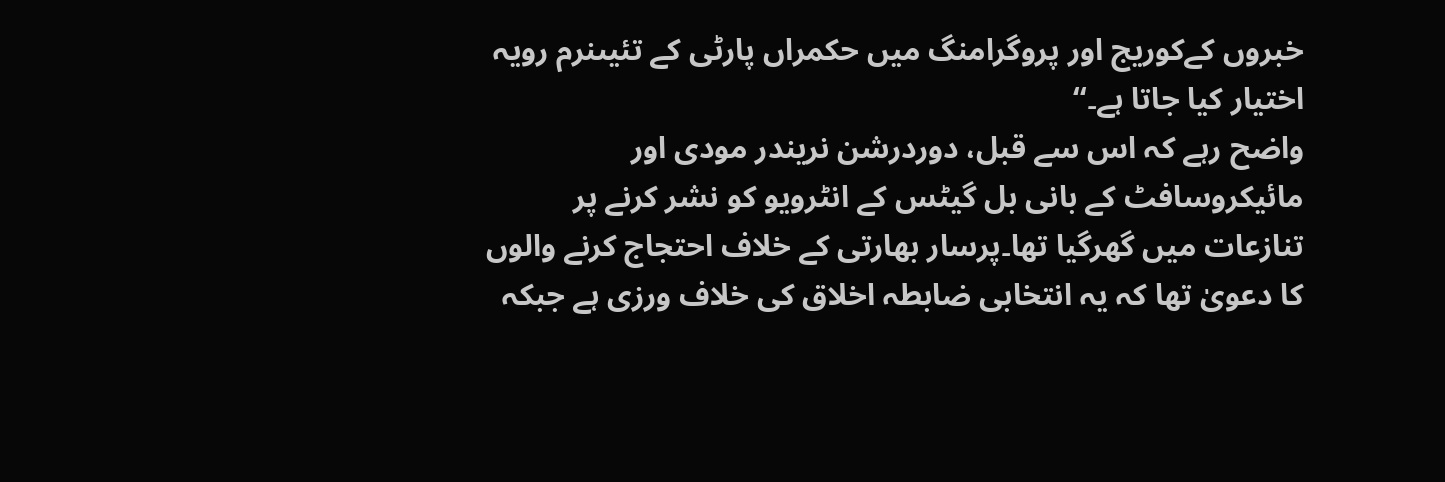خبروں کےکوریج اور پروگرامنگ میں حکمراں پارٹی کے تئیںنرم رویہ اختیار کیا جاتا ہے۔‘‘
واضح رہے کہ اس سے قبل، دوردرشن نریندر مودی اور مائیکروسافٹ کے بانی بل گیٹس کے انٹرویو کو نشر کرنے پر تنازعات میں گھرگیا تھا۔پرسار بھارتی کے خلاف احتجاج کرنے والوں کا دعویٰ تھا کہ یہ انتخابی ضابطہ اخلاق کی خلاف ورزی ہے جبکہ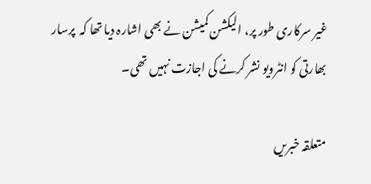غیر سرکاری طور پر، الیکشن کمیشن نے بھی اشارہ دیا تھا کہ  پرسار بھارتی کو انٹرویو نشر کرنے کی اجازت نہیں تھی۔

متعلقہ خبریں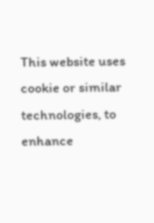This website uses cookie or similar technologies, to enhance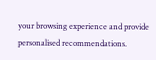your browsing experience and provide personalised recommendations.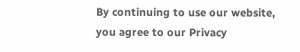By continuing to use our website, you agree to our Privacy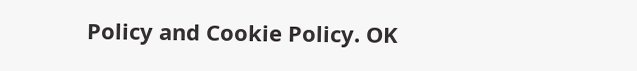Policy and Cookie Policy. OK